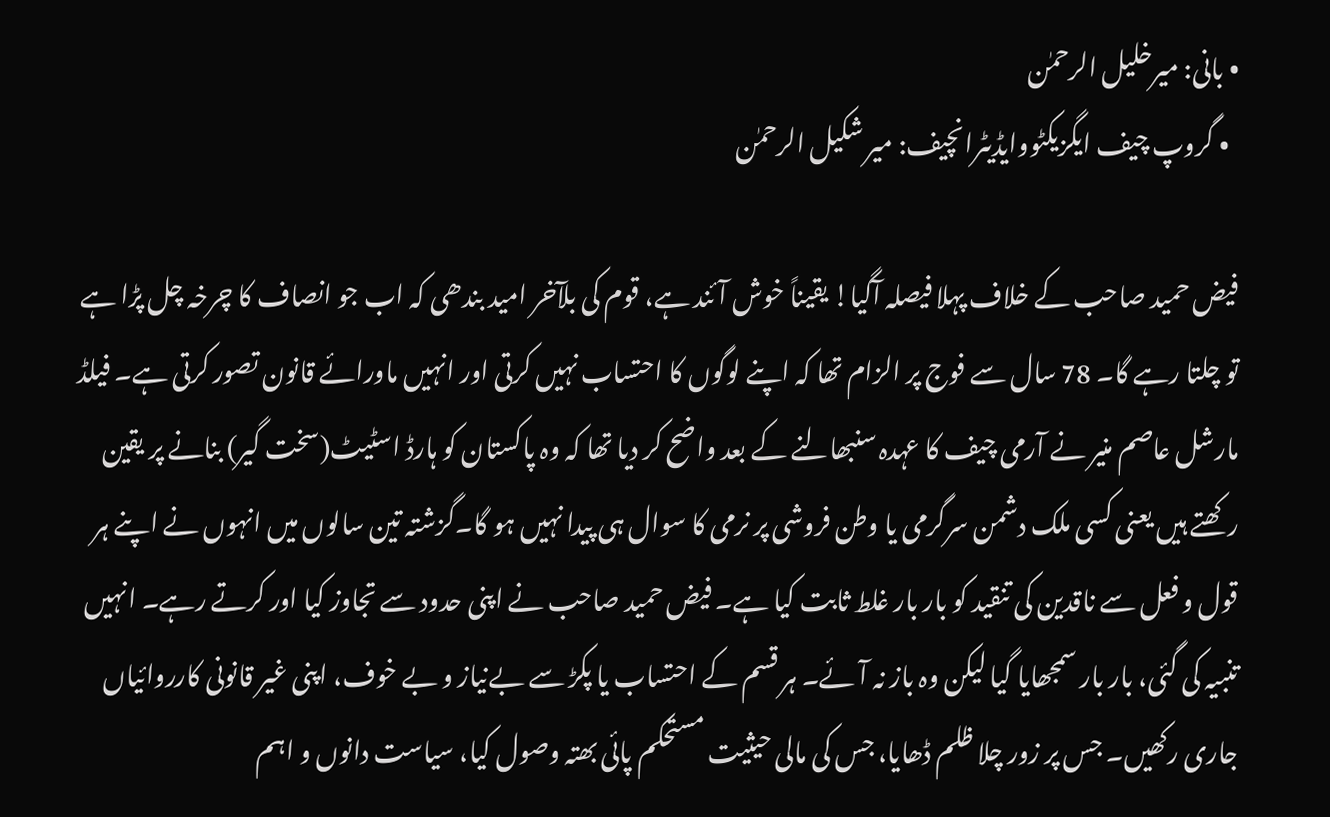• بانی: میرخلیل الرحمٰن
  • گروپ چیف ایگزیکٹووایڈیٹرانچیف: میر شکیل الرحمٰن

فیض حمید صاحب کے خلاف پہلا فیصلہ آگیا! یقیناً خوش آئند ہے، قوم کی بلآخر امید بندھی کہ اب جو انصاف کا چرخہ چل پڑا ہے تو چلتا رہے گا۔ 78 سال سے فوج پر الزام تھا کہ اپنے لوگوں کا احتساب نہیں کرتی اور انہیں ماورائے قانون تصور کرتی ہے۔ فیلڈ مارشل عاصم منیر نے آرمی چیف کا عہدہ سنبھالنے کے بعد واضح کر دیا تھا کہ وہ پاکستان کو ہارڈ اسٹیٹ(سخت گیر) بنانے پر یقین رکھتے ہیں یعنی کسی ملک دشمن سرگرمی یا وطن فروشی پر نرمی کا سوال ہی پیدا نہیں ہو گا۔گزشتہ تین سالوں میں انہوں نے اپنے ہر قول و فعل سے ناقدین کی تنقید کو بار بار غلط ثابت کیا ہے۔ فیض حمید صاحب نے اپنی حدود سے تجاوز کیا اور کرتے رہے۔ انہیں تنبیہ کی گئی، بار بار سمجھایا گیا لیکن وہ باز نہ آئے۔ ہر قسم کے احتساب یا پکڑ سے بےنیاز و بے خوف، اپنی غیر قانونی کارروائیاں جاری رکھیں۔ جس پر زور چلا ظلم ڈھایا، جس کی مالی حیثیت مستحکم پائی بھتہ وصول کیا، سیاست دانوں و اہم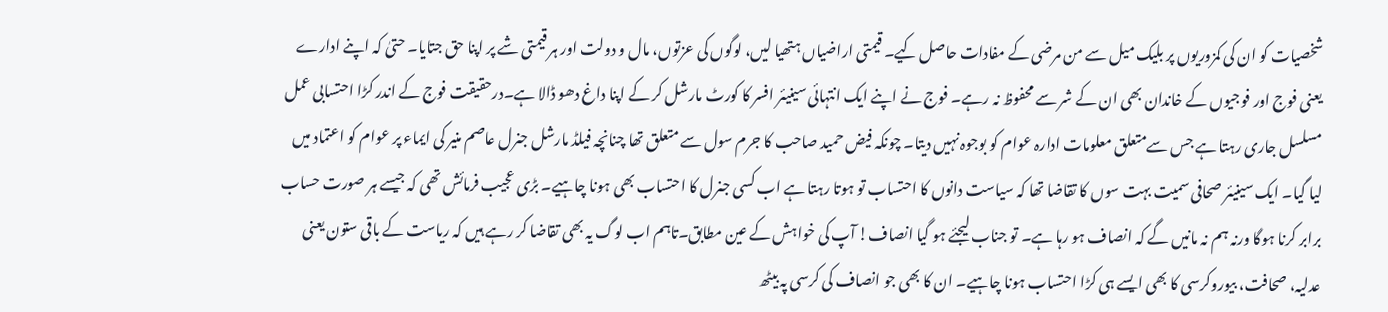شخصیات کو ان کی کمزوریوں پر بلیک میل سے من مرضی کے مفادات حاصل کیے۔ قیمتی اراضیاں ہتھیا لیں، لوگوں کی عزتوں، مال و دولت اور ہر قیمتی شے پر اپنا حق جتایا۔ حتیٰ کہ اپنے ادارے یعنی فوج اور فوجیوں کے خاندان بھی ان کے شر سے محفوظ نہ رہے۔ فوج نے اپنے ایک انتہائی سینیئر افسر کا کورٹ مارشل کر کے اپنا داغ دھو ڈالا ہے۔درحقیقت فوج کے اندر کڑا احتسابی عمل مسلسل جاری رہتا ہے جس سےمتعلق معلومات ادارہ عوام کو بوجوہ نہیں دیتا۔ چونکہ فیض حمید صاحب کا جرم سول سے متعلق تھا چنانچہ فیلڈ مارشل جنرل عاصم منیر کی ایماء پر عوام کو اعتماد میں لیا گیا۔ ایک سینیئر صحافی سمیت بہت سوں کا تقاضا تھا کہ سیاست دانوں کا احتساب تو ہوتا رہتا ہے اب کسی جنرل کا احتساب بھی ہونا چاہیے۔ بڑی عجیب فرمائش تھی کہ جیسے ہر صورت حساب برابر کرنا ہوگا ورنہ ہم نہ مانیں گے کہ انصاف ہو رہا ہے۔ تو جناب لیجئے ہو گیا انصاف! آپ کی خواہش کے عین مطابق۔تاہم اب لوگ یہ بھی تقاضا کر رہے ہیں کہ ریاست کے باقی ستون یعنی عدلیہ، صحافت، بیوروکرسی کا بھی ایسے ہی کڑا احتساب ہونا چاہیے۔ ان کا بھی جو انصاف کی کرسی پہ بیٹھ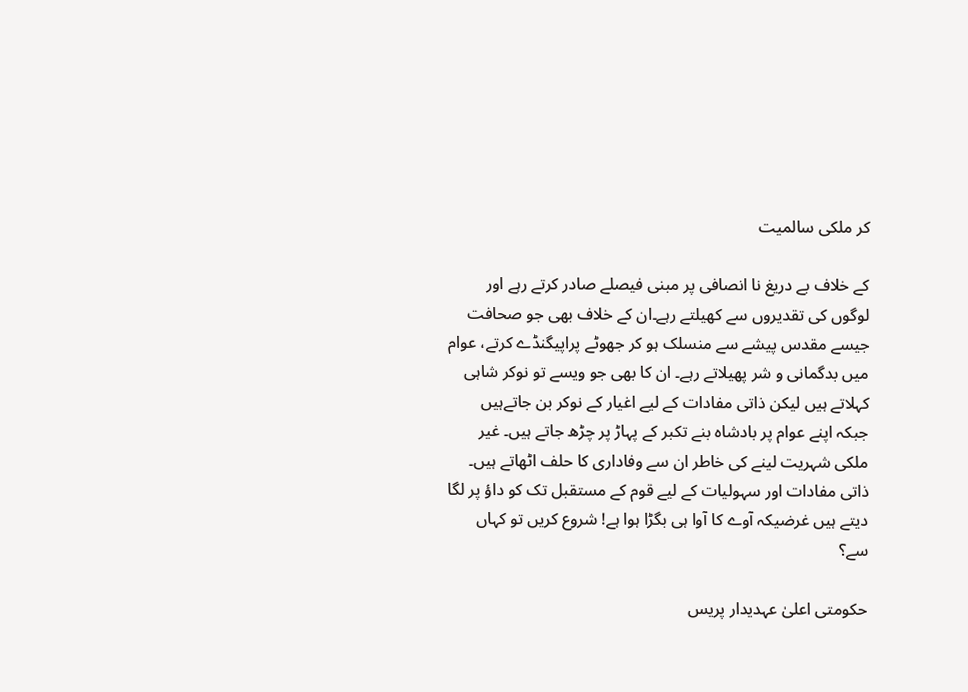کر ملکی سالمیت

کے خلاف بے دریغ نا انصافی پر مبنی فیصلے صادر کرتے رہے اور لوگوں کی تقدیروں سے کھیلتے رہے۔ان کے خلاف بھی جو صحافت جیسے مقدس پیشے سے منسلک ہو کر جھوٹے پراپیگنڈے کرتے، عوام میں بدگمانی و شر پھیلاتے رہے۔ ان کا بھی جو ویسے تو نوکر شاہی کہلاتے ہیں لیکن ذاتی مفادات کے لیے اغیار کے نوکر بن جاتےہیں جبکہ اپنے عوام پر بادشاہ بنے تکبر کے پہاڑ پر چڑھ جاتے ہیں۔ غیر ملکی شہریت لینے کی خاطر ان سے وفاداری کا حلف اٹھاتے ہیں۔ ذاتی مفادات اور سہولیات کے لیے قوم کے مستقبل تک کو داؤ پر لگا دیتے ہیں غرضیکہ آوے کا آوا ہی بگڑا ہوا ہے! شروع کریں تو کہاں سے؟

حکومتی اعلیٰ عہدیدار پریس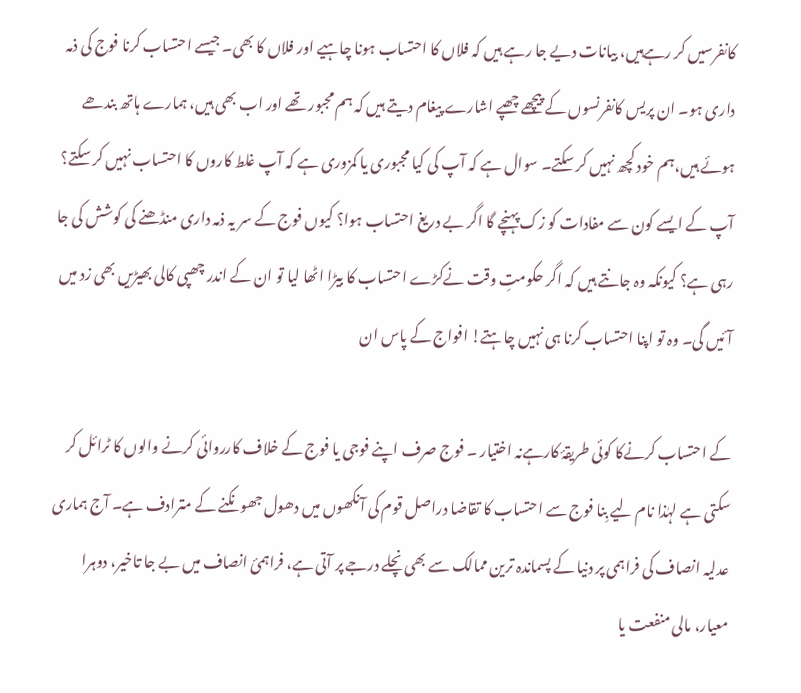کانفرسیں کر رہےہیں، بیانات دیے جا رہے ہیں کہ فلاں کا احتساب ہونا چاہیے اور فلاں کا بھی۔ جیسے احتساب کرنا فوج کی ذمہ داری ہو۔ ان پریس کانفرنسوں کے پیچھے چھپے اشارے پیغام دیتے ہیں کہ ہم مجبور تھے اور اب بھی ہیں، ہمارے ہاتھ بندھے ہوئے ہیں،ہم خود کچھ نہیں کر سکتے۔ سوال ہے کہ آپ کی کیا مجبوری یا کمزوری ہے کہ آپ غلط کاروں کا احتساب نہیں کر سکتے؟ آپ کے ایسے کون سے مفادات کو زک پہنچے گا اگر بے دریغ احتساب ہوا؟ کیوں فوج کے سر یہ ذمہ داری منڈھنے کی کوشش کی جا رہی ہے؟ کیونکہ وہ جانتے ہیں کہ اگر حکومتِ وقت نےکڑے احتساب کا بیڑا اٹھا لیا تو ان کے اندر چھپی کالی بھیڑیں بھی زد میں آئیں گی۔ وہ تو اپنا احتساب کرنا ہی نہیں چاہتے! افواج کے پاس ان

کے احتساب کرنےکا کوئی طریقۂ کارہےنہ اختیار ۔ فوج صرف اپنے فوجی یا فوج کے خلاف کارروائی کرنے والوں کا ٹرائل کر سکتی ہے لہٰذا نام لیے بِنا فوج سے احتساب کا تقاضا دراصل قوم کی آنکھوں میں دھول جھونکنے کے مترادف ہے۔ آج ہماری عدلیہ انصاف کی فراہمی پر دنیا کے پسماندہ ترین ممالک سے بھی نچلے درجے پر آتی ہے، فراہمیٔ انصاف میں بے جا تاخیر، دوہرا معیار، مالی منفعت یا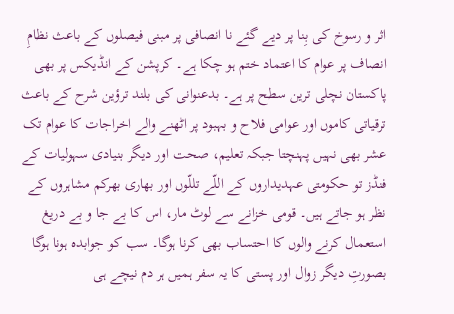اثر و رسوخ کی بِنا پر دیے گئے نا انصافی پر مبنی فیصلوں کے باعث نظامِ انصاف پر عوام کا اعتماد ختم ہو چکا ہے۔ کرپشن کے انڈیکس پر بھی پاکستان نچلی ترین سطح پر ہے۔ بدعنوانی کی بلند ترؤین شرح کے باعث ترقیاتی کاموں اور عوامی فلاح و بہبود پر اٹھنے والے اخراجات کا عوام تک عشر بھی نہیں پہنچتا جبکہ تعلیم، صحت اور دیگر بنیادی سہولیات کے فنڈز تو حکومتی عہدیداروں کے اللّے تللّوں اور بھاری بھرکم مشاہروں کے نظر ہو جاتے ہیں۔ قومی خزانے سے لوٹ مار، اس کا بے جا و بے دریغ استعمال کرنے والوں کا احتساب بھی کرنا ہوگا۔ سب کو جوابدہ ہونا ہوگا بصورتِ دیگر زوال اور پستی کا یہ سفر ہمیں ہر دم نیچے ہی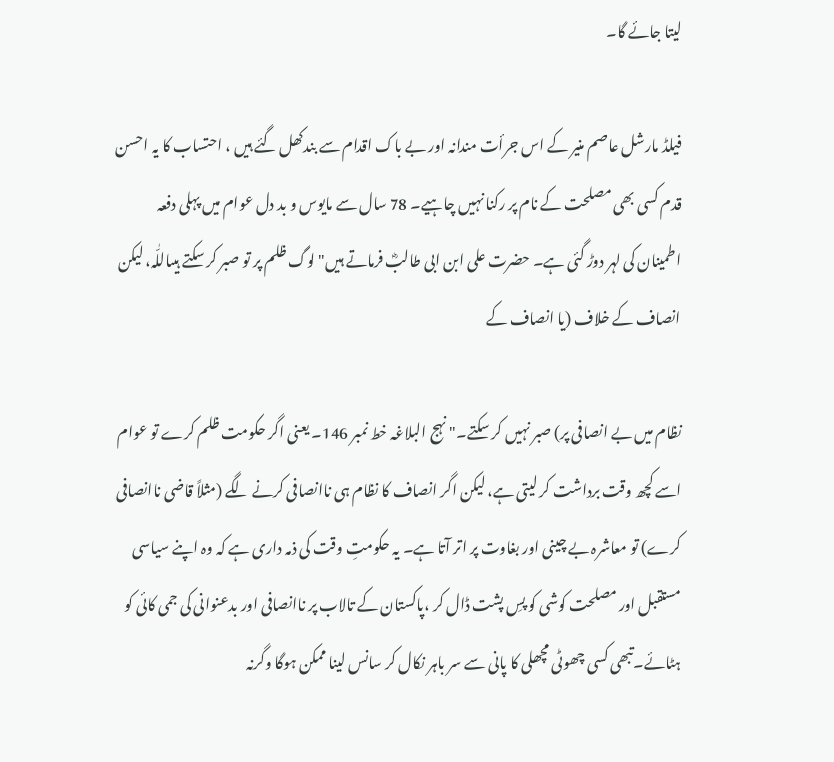لیتا جائے گا۔

فیلڈ مارشل عاصم منیر کے اس جرأت مندانہ اور بے باک اقدام سے بندکھل گئے ہیں ، احتساب کا یہ احسن قدم کسی بھی مصلحت کے نام پر رکنا نہیں چاہیے۔ 78 سال سے مایوس و بد دل عوام میں پہلی دفعہ اطمینان کی لہر دوڑ گئی ہے۔ حضرت علی ابن ابی طالبؓ فرماتے ہیں" لوگ ظلم پر تو صبر کر سکتے ہیںاللّٰہ، لیکن انصاف کے خلاف (یا انصاف کے

نظام میں بے انصافی پر) صبر نہیں کر سکتے۔" نہج البلاغہ خط نمبر 146۔ یعنی اگر حکومت ظلم کرے تو عوام اسے کچھ وقت برداشت کر لیتی ہے، لیکن اگر انصاف کا نظام ہی ناانصافی کرنے لگے (مثلاً قاضی ناانصافی کرے) تو معاشرہ بے چینی اور بغاوت پر اتر آتا ہے۔ یہ حکومتِ وقت کی ذمہ داری ہے کہ وہ اپنے سیاسی مستقبل اور مصلحت کوشی کو پسِ پشت ڈال کر ،پاکستان کے تالاب پر ناانصافی اور بدعنوانی کی جمی کائی کو ہٹائے۔تبھی کسی چھوٹی مچھلی کا پانی سے سر باہر نکال کر سانس لینا ممکن ہوگا وگرنہ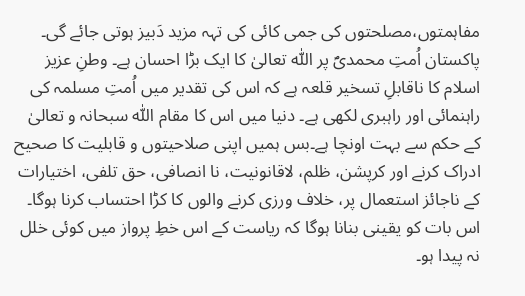مفاہمتوں،مصلحتوں کی جمی کائی کی تہہ مزید دَبیز ہوتی جائے گی۔ پاکستان اُمتِ محمدیؐ پر اللّٰہ تعالیٰ کا ایک بڑا احسان ہے۔ وطنِ عزیز اسلام کا ناقابلِ تسخیر قلعہ ہے کہ اس کی تقدیر میں اُمتِ مسلمہ کی راہنمائی اور راہبری لکھی ہے۔ دنیا میں اس کا مقام اللّٰہ سبحانہ و تعالیٰ کے حکم سے بہت اونچا ہے۔بس ہمیں اپنی صلاحیتوں و قابلیت کا صحیح ادراک کرنے اور کرپشن، ظلم، لاقانونیت، نا انصافی، حق تلفی، اختیارات کے ناجائز استعمال پر، خلاف ورزی کرنے والوں کا کڑا احتساب کرنا ہوگا۔ اس بات کو یقینی بنانا ہوگا کہ ریاست کے اس خطِ پرواز میں کوئی خلل نہ پیدا ہو۔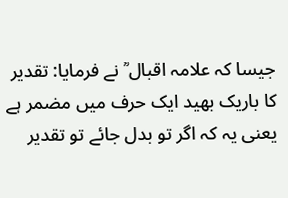جیسا کہ علامہ اقبال ؒ نے فرمایا: تقدیر کا باریک بھید ایک حرف ميں مضمر ہے یعنی یہ کہ اگر تو بدل جائے تو تقدیر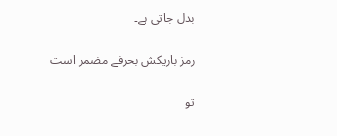بدل جاتی ہے۔

رمز باریکش بحرفے مضمر است

تو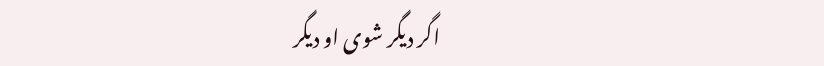اگر دیگر شوی او دیگر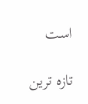است

تازہ ترین